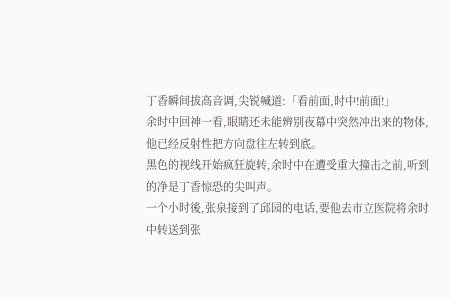丁香瞬间拔高音调,尖锐喊道:「看前面,时中!前面!」
余时中回神一看,眼睛还未能辨别夜幕中突然冲出来的物体,他已经反射性把方向盘往左转到底。
黑色的视线开始疯狂旋转,余时中在遭受重大撞击之前,听到的净是丁香惊恐的尖叫声。
一个小时後,张泉接到了邱园的电话,要他去市立医院将余时中转送到张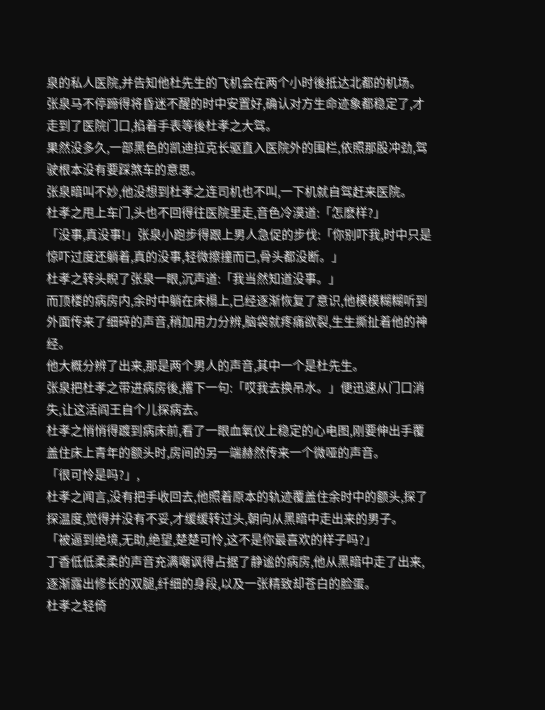泉的私人医院,并告知他杜先生的飞机会在两个小时後抵达北都的机场。
张泉马不停蹄得将昏迷不醒的时中安置好,确认对方生命迹象都稳定了,才走到了医院门口,掐着手表等後杜孝之大驾。
果然没多久,一部黑色的凯迪拉克长驱直入医院外的围栏,依照那股冲劲,驾驶根本没有要踩煞车的意思。
张泉暗叫不妙,他没想到杜孝之连司机也不叫,一下机就自驾赶来医院。
杜孝之甩上车门,头也不回得往医院里走,音色冷漠道:「怎麽样?」
「没事,真没事!」张泉小跑步得跟上男人急促的步伐:「你别吓我,时中只是惊吓过度还躺着,真的没事,轻微擦撞而已,骨头都没断。」
杜孝之转头睨了张泉一眼,沉声道:「我当然知道没事。」
而顶楼的病房内,余时中躺在床榻上,已经逐渐恢复了意识,他模模糊糊听到外面传来了细碎的声音,稍加用力分辨,脑袋就疼痛欲裂,生生撕扯着他的神经。
他大概分辨了出来,那是两个男人的声音,其中一个是杜先生。
张泉把杜孝之带进病房後,撂下一句:「哎我去换吊水。」便迅速从门口消失,让这活阎王自个儿探病去。
杜孝之悄悄得踱到病床前,看了一眼血氧仪上稳定的心电图,刚要伸出手覆盖住床上青年的额头时,房间的另一端赫然传来一个微哑的声音。
「很可怜是吗?」,
杜孝之闻言,没有把手收回去,他照着原本的轨迹覆盖住余时中的额头,探了探温度,觉得并没有不妥,才缓缓转过头,朝向从黑暗中走出来的男子。
「被逼到绝境,无助,绝望,楚楚可怜,这不是你最喜欢的样子吗?」
丁香低低柔柔的声音充满嘲讽得占据了静谧的病房,他从黑暗中走了出来,逐渐露出修长的双腿,纤细的身段,以及一张精致却苍白的脸蛋。
杜孝之轻倚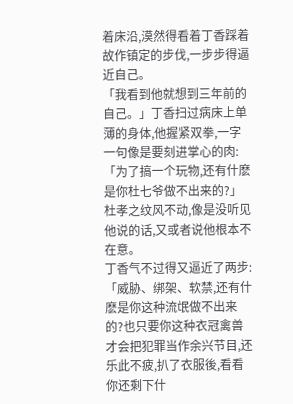着床沿,漠然得看着丁香踩着故作镇定的步伐,一步步得逼近自己。
「我看到他就想到三年前的自己。」丁香扫过病床上单薄的身体,他握紧双拳,一字一句像是要刻进掌心的肉:「为了搞一个玩物,还有什麽是你杜七爷做不出来的?」
杜孝之纹风不动,像是没听见他说的话,又或者说他根本不在意。
丁香气不过得又逼近了两步:「威胁、绑架、软禁,还有什麽是你这种流氓做不出来的?也只要你这种衣冠禽兽才会把犯罪当作余兴节目,还乐此不疲,扒了衣服後,看看你还剩下什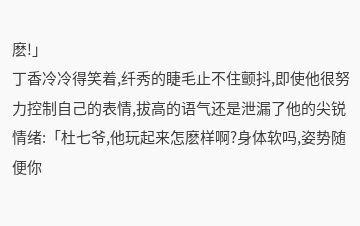麽!」
丁香冷冷得笑着,纤秀的睫毛止不住颤抖,即使他很努力控制自己的表情,拔高的语气还是泄漏了他的尖锐情绪:「杜七爷,他玩起来怎麽样啊?身体软吗,姿势随便你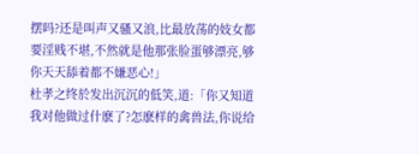摆吗?还是叫声又骚又浪,比最放荡的妓女都要淫贱不堪,不然就是他那张脸蛋够漂亮,够你天天舔着都不嫌恶心!」
杜孝之终於发出沉沉的低笑,道:「你又知道我对他做过什麽了?怎麽样的禽兽法,你说给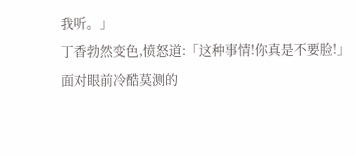我听。」
丁香勃然变色,愤怒道:「这种事情!你真是不要脸!」
面对眼前冷酷莫测的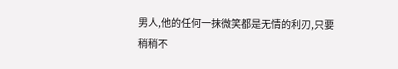男人,他的任何一抹微笑都是无情的利刃,只要稍稍不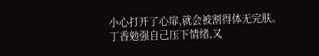小心打开了心扉,就会被割得体无完肤。
丁香勉强自己压下情绪,又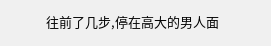往前了几步,停在高大的男人面